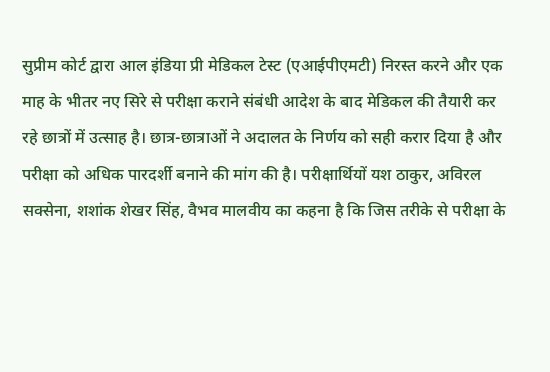सुप्रीम कोर्ट द्वारा आल इंडिया प्री मेडिकल टेस्ट (एआईपीएमटी) निरस्त करने और एक माह के भीतर नए सिरे से परीक्षा कराने संबंधी आदेश के बाद मेडिकल की तैयारी कर रहे छात्रों में उत्साह है। छात्र-छात्राओं ने अदालत के निर्णय को सही करार दिया है और परीक्षा को अधिक पारदर्शी बनाने की मांग की है। परीक्षार्थियों यश ठाकुर, अविरल सक्सेना, शशांक शेखर सिंह, वैभव मालवीय का कहना है कि जिस तरीके से परीक्षा के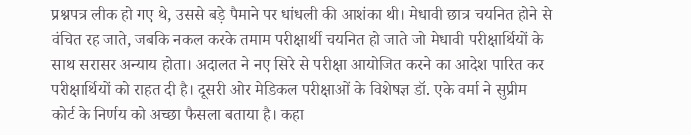प्रश्नपत्र लीक हो गए थे, उससे बड़े पैमाने पर धांधली की आशंका थी। मेधावी छात्र चयनित होने से वंचित रह जाते, जबकि नकल करके तमाम परीक्षार्थी चयनित हो जाते जो मेधावी परीक्षार्थियों के साथ सरासर अन्याय होता। अदालत ने नए सिरे से परीक्षा आयोजित करने का आदेश पारित कर परीक्षार्थियों को राहत दी है। दूसरी ओर मेडिकल परीक्षाओं के विशेषज्ञ डॉ. एके वर्मा ने सुप्रीम कोर्ट के निर्णय को अच्छा फैसला बताया है। कहा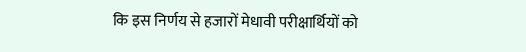कि इस निर्णय से हजारों मेधावी परीक्षार्थियों को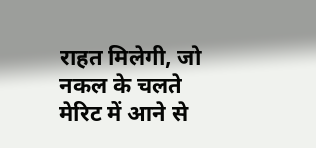राहत मिलेगी, जो नकल के चलते मेरिट में आने से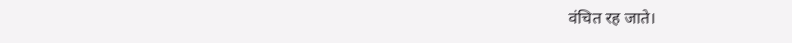वंचित रह जाते।